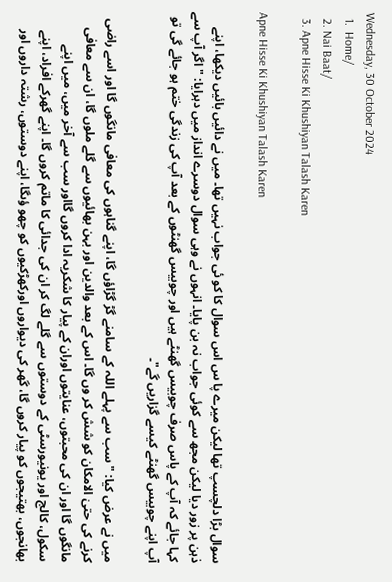Wednesday, 30 October 2024
  1.  Home/
  2. Nai Baat/
  3. Apne Hisse Ki Khushiyan Talash Karen

Apne Hisse Ki Khushiyan Talash Karen

سوال بڑا دلچسپ تھا لیکن میرے پا س اس سوال کا کو ئی جواب نہیں تھا۔ میں نے دائیں بائیں دیکھا، اپنے ذہن پر زور دیا لیکن مجھ سے کوئی جواب نہ بن پایا۔ انہوں نے وہی سوال دوسرے انداز میں دہرایا: "اگر آپ سے کہا جائے کہ آپ کے پاس صرف چوبیس گھنٹے ہیں اور چوبیس گھنٹوں کے بعد آپ کی زندگی ختم ہو جائے گی تو آپ اپنے چوبیس گھنٹے کیسے گزاریں گے"۔

میں نے عرض کیا: "سب سے پہلے اللہ کے سامنے گڑ گڑاؤں گا، اپنے گناہوں کی معافی مانگوں گا اور اسے راضی کرنے کی حتیٰ الامکان کو شش کر وں گا۔ اس کے بعد والدین اور بہن بھائیوں سے گلے ملوں گا، ان سے معافی مانگوں گا اور ان کی محبتوں، عنایتوں اوران کے پیار کا شکریہ ادا کروں گااور سب سے آخر میں، میں اپنے سکول، کالج اور یونیورسٹی کے دوستوں سے گلے لگ کر ان کی جدائی کا ماتم کروں گا۔ اپنے گھرکے افراد، اپنے بھانجوں، بھتیجوں کو پیار کروں گا، گھر کی دیواروں اورکھڑکیوں کو چھو ؤںگا، اپنے دوستوں، رشتہ داروں اور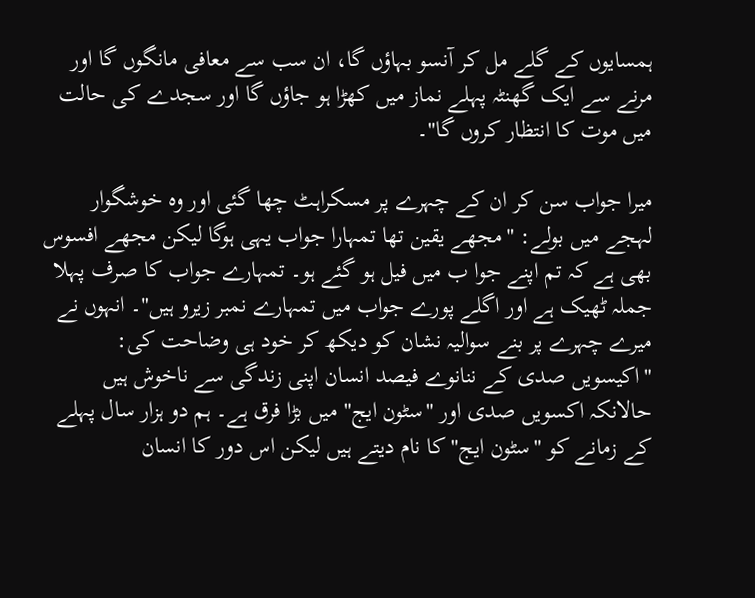ہمسایوں کے گلے مل کر آنسو بہاؤں گا، ان سب سے معافی مانگوں گا اور مرنے سے ایک گھنٹہ پہلے نماز میں کھڑا ہو جاؤں گا اور سجدے کی حالت میں موت کا انتظار کروں گا"۔

میرا جواب سن کر ان کے چہرے پر مسکراہٹ چھا گئی اور وہ خوشگوار لہجے میں بولے: "مجھے یقین تھا تمہارا جواب یہی ہوگا لیکن مجھے افسوس بھی ہے کہ تم اپنے جوا ب میں فیل ہو گئے ہو۔ تمہارے جواب کا صرف پہلا جملہ ٹھیک ہے اور اگلے پورے جواب میں تمہارے نمبر زیرو ہیں"۔ انہوں نے میرے چہرے پر بنے سوالیہ نشان کو دیکھ کر خود ہی وضاحت کی: "اکیسویں صدی کے ننانوے فیصد انسان اپنی زندگی سے ناخوش ہیں حالانکہ اکسویں صدی اور "سٹون ایج" میں بڑا فرق ہے۔ ہم دو ہزار سال پہلے کے زمانے کو "سٹون ایج" کا نام دیتے ہیں لیکن اس دور کا انسان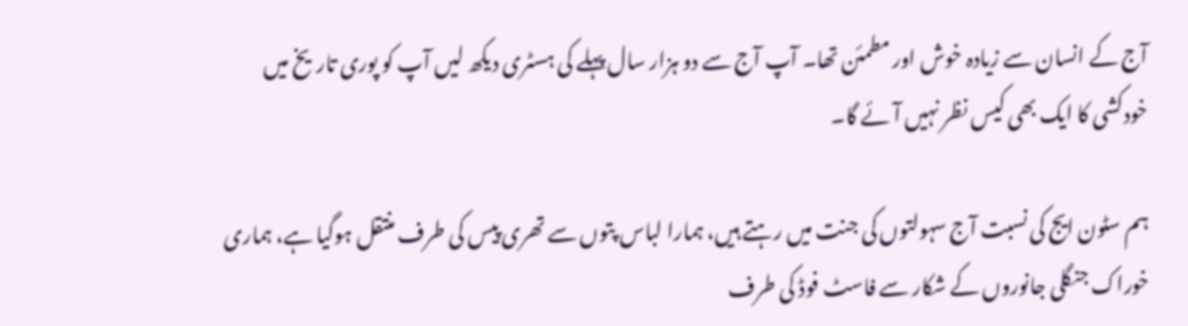آج کے انسان سے زیادہ خوش اور مطمئن تھا۔ آپ آج سے دو ہزار سال پہلے کی ہسٹری دیکھ لیں آپ کو پوری تاریخ میں خودکشی کا ایک بھی کیس نظر نہیں آئے گا۔

ہم سٹون ایج کی نسبت آج سہولتوں کی جنت میں رہتے ہیں، ہمارا لباس پتوں سے تھری پیس کی طرف منتقل ہوگیا ہے، ہماری خوراک جنگلی جانوروں کے شکار سے فاسٹ فوڈ کی طرف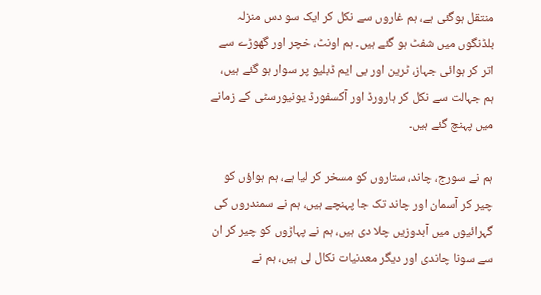منتقل ہوگئی ہے، ہم غاروں سے نکل کر ایک سو دس منزلہ بلڈنگوں میں شفٹ ہو گئے ہیں۔ ہم اونٹ، خچر اور گھوڑے سے اتر کر ہوائی جہاز، ٹرین اور بی ایم ڈبلیو پر سوار ہو گئے ہیں، ہم جہالت سے نکل کر ہارورڈ اور آکسفورڈ یونیورسٹی کے زمانے میں پہنچ گئے ہیں۔

ہم نے سورج، چاند، ستاروں کو مسخر کر لیا ہے، ہم ہواؤں کو چیر کر آسمان اور چاند تک جا پہنچے ہیں، ہم نے سمندروں کی گہرائیوں میں آبدوزیں چلا دی ہیں، ہم نے پہاڑوں کو چیر کر ان سے سونا چاندی اور دیگر معدنیات نکال لی ہیں، ہم نے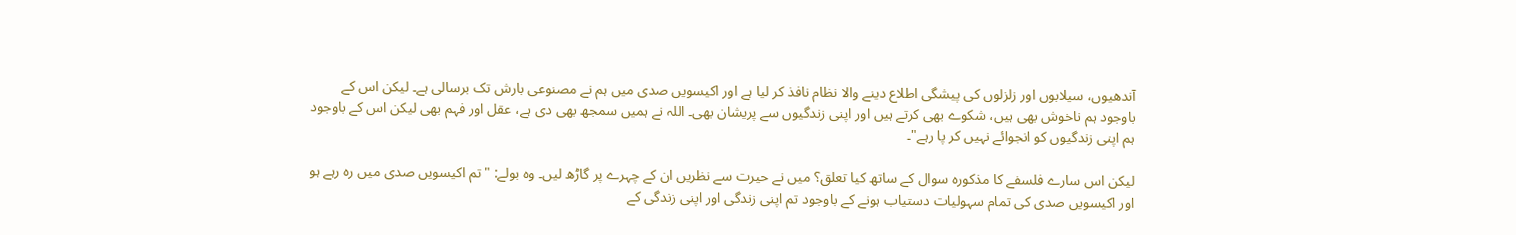آندھیوں، سیلابوں اور زلزلوں کی پیشگی اطلاع دینے والا نظام نافذ کر لیا ہے اور اکیسویں صدی میں ہم نے مصنوعی بارش تک برسالی ہے۔ لیکن اس کے باوجود ہم ناخوش بھی ہیں، شکوے بھی کرتے ہیں اور اپنی زندگیوں سے پریشان بھی۔ اللہ نے ہمیں سمجھ بھی دی ہے، عقل اور فہم بھی لیکن اس کے باوجود ہم اپنی زندگیوں کو انجوائے نہیں کر پا رہے"۔

لیکن اس سارے فلسفے کا مذکورہ سوال کے ساتھ کیا تعلق؟ میں نے حیرت سے نظریں ان کے چہرے پر گاڑھ لیں۔ وہ بولے: "تم اکیسویں صدی میں رہ رہے ہو اور اکیسویں صدی کی تمام سہولیات دستیاب ہونے کے باوجود تم اپنی زندگی اور اپنی زندگی کے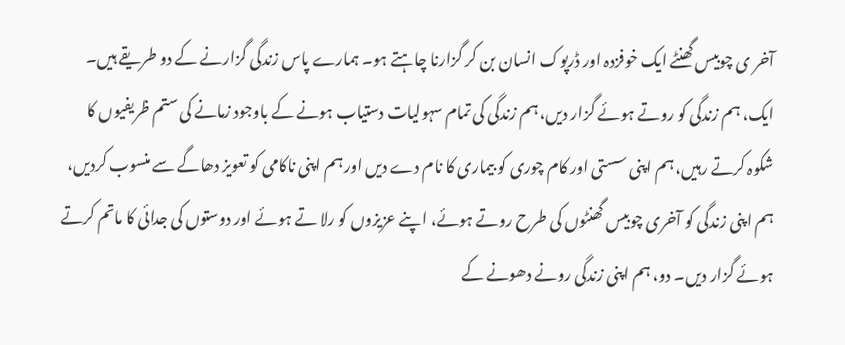آخر ی چوبیس گھنٹے ایک خوفزدہ اور ڈرپوک انسان بن کر گزارنا چاہتے ہو۔ ہمارے پاس زندگی گزارنے کے دو طریقے ہیں۔ ایک، ہم زندگی کو روتے ہوئے گزار دیں، ہم زندگی کی تمام سہولیات دستیاب ہونے کے باوجود زمانے کی ستم ظریفیوں کا شکوہ کرتے رہیں، ہم اپنی سستی اور کام چوری کو بیماری کا نام دے دیں اور ہم اپنی ناکامی کو تعویز دھاگے سے منسوب کردیں، ہم اپنی زندگی کو آخری چوبیس گھنٹوں کی طرح روتے ہوئے، اپنے عزیزوں کو رلا تے ہوئے اور دوستوں کی جدائی کا ماتم کرتے ہوئے گزار دیں۔ دو، ہم اپنی زندگی رونے دھونے کے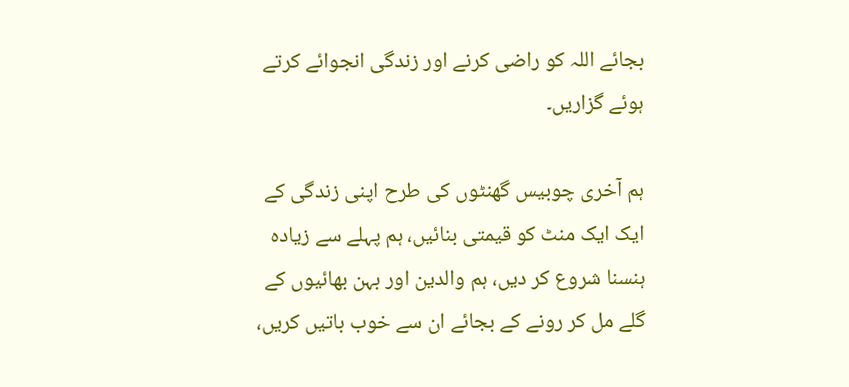بجائے اللہ کو راضی کرنے اور زندگی انجوائے کرتے ہوئے گزاریں۔

ہم آخری چوبیس گھنٹوں کی طرح اپنی زندگی کے ایک ایک منٹ کو قیمتی بنائیں، ہم پہلے سے زیادہ ہنسنا شروع کر دیں، ہم والدین اور بہن بھائیوں کے گلے مل کر رونے کے بجائے ان سے خوب باتیں کریں،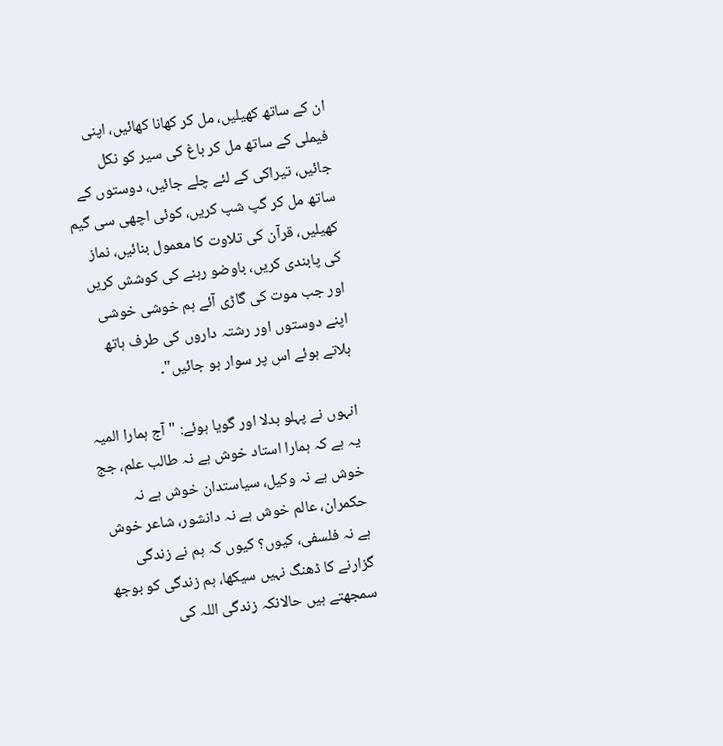ان کے ساتھ کھیلیں، مل کر کھانا کھائیں، اپنی فیملی کے ساتھ مل کر باغ کی سیر کو نکل جائیں، تیراکی کے لئے چلے جائیں، دوستوں کے ساتھ مل کر گپ شپ کریں، کوئی اچھی سی گیم کھیلیں، قرآن کی تلاوت کا معمول بنائیں، نماز کی پابندی کریں، باوضو رہنے کی کوشش کریں اور جب موت کی گاڑی آئے ہم خوشی خوشی اپنے دوستوں اور رشتہ داروں کی طرف ہاتھ ہلاتے ہوئے اس پر سوار ہو جائیں"۔

انہوں نے پہلو بدلا اور گویا ہوئے: "آج ہمارا المیہ یہ ہے کہ ہمارا استاد خوش ہے نہ طالب علم، جج خوش ہے نہ وکیل، سیاستدان خوش ہے نہ حکمران، عالم خوش ہے نہ دانشور، شاعر خوش ہے نہ فلسفی، کیوں؟ کیوں کہ ہم نے زندگی گزارنے کا ڈھنگ نہیں سیکھا، ہم زندگی کو بوجھ سمجھتے ہیں حالانکہ زندگی اللہ کی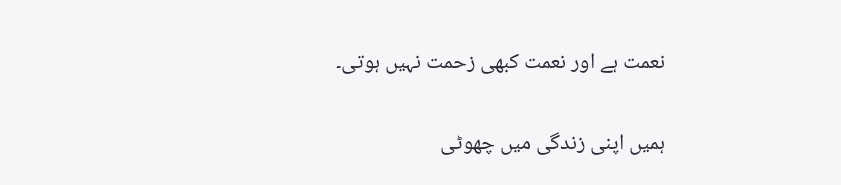نعمت ہے اور نعمت کبھی زحمت نہیں ہوتی۔

ہمیں اپنی زندگی میں چھوٹی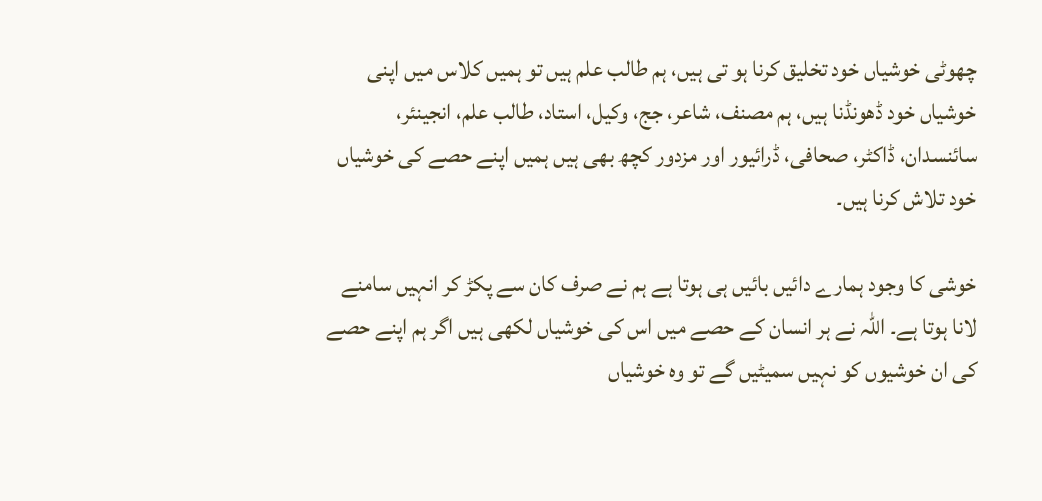چھوٹی خوشیاں خود تخلیق کرنا ہو تی ہیں، ہم طالب علم ہیں تو ہمیں کلاس میں اپنی خوشیاں خود ڈھونڈنا ہیں، ہم مصنف، شاعر، جج، وکیل، استاد، طالب علم، انجینئر، سائنسدان، ڈاکٹر، صحافی، ڈرائیور اور مزدور کچھ بھی ہیں ہمیں اپنے حصے کی خوشیاں خود تلاش کرنا ہیں۔

خوشی کا وجود ہمارے دائیں بائیں ہی ہوتا ہے ہم نے صرف کان سے پکڑ کر انہیں سامنے لانا ہوتا ہے۔ اللہ نے ہر انسان کے حصے میں اس کی خوشیاں لکھی ہیں اگر ہم اپنے حصے کی ان خوشیوں کو نہیں سمیٹیں گے تو وہ خوشیاں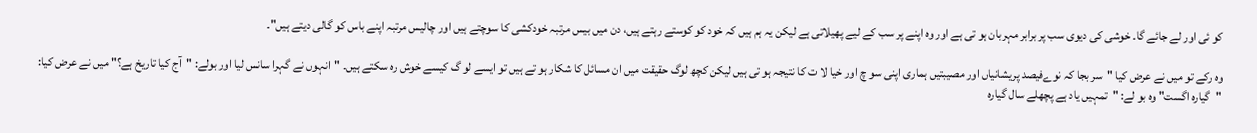کو ئی اور لے جائے گا۔ خوشی کی دیوی سب پر برابر مہربان ہو تی ہے اور وہ اپنے پر سب کے لیے پھیلاتی ہے لیکن یہ ہم ہیں کہ خود کو کوستے رہتے ہیں، دن میں بیس مرتبہ خودکشی کا سوچتے ہیں اور چالیس مرتبہ اپنے باس کو گالی دیتے ہیں"۔

وہ رکے تو میں نے عرض کیا "سر بجا کہ نوےفیصد پریشانیاں اور مصیبتیں ہماری اپنی سو چ اور خیا لا ت کا نتیجہ ہو تی ہیں لیکن کچھ لوگ حقیقت میں ان مسائل کا شکار ہو تے ہیں تو ایسے لو گ کیسے خوش رہ سکتے ہیں۔ "انہوں نے گہرا سانس لیا اور بولے: "آج کیا تاریخ ہے؟" میں نے عرض کیا: "گیارہ اگست" وہ بو لے: "تمہیں یاد ہے پچھلے سال گیارہ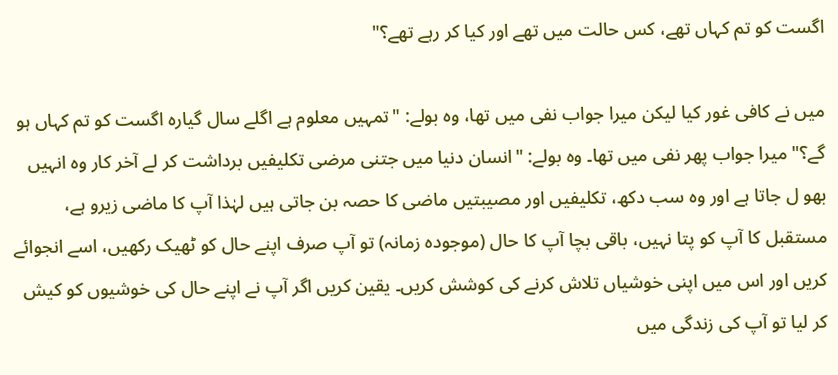اگست کو تم کہاں تھے، کس حالت میں تھے اور کیا کر رہے تھے؟"

میں نے کافی غور کیا لیکن میرا جواب نفی میں تھا، وہ بولے: "تمہیں معلوم ہے اگلے سال گیارہ اگست کو تم کہاں ہو گے؟" میرا جواب پھر نفی میں تھا۔ وہ بولے: "انسان دنیا میں جتنی مرضی تکلیفیں برداشت کر لے آخر کار وہ انہیں بھو ل جاتا ہے اور وہ سب دکھ، تکلیفیں اور مصیبتیں ماضی کا حصہ بن جاتی ہیں لہٰذا آپ کا ماضی زیرو ہے، مستقبل کا آپ کو پتا نہیں، باقی بچا آپ کا حال (موجودہ زمانہ) تو آپ صرف اپنے حال کو ٹھیک رکھیں، اسے انجوائے کریں اور اس میں اپنی خوشیاں تلاش کرنے کی کوشش کریں۔ یقین کریں اگر آپ نے اپنے حال کی خوشیوں کو کیش کر لیا تو آپ کی زندگی میں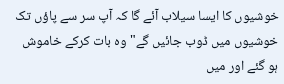خوشیوں کا ایسا سیلاب آئے گا کہ آپ سر سے پاؤں تک خوشیوں میں ڈوب جائیں گے" وہ بات کرکے خاموش ہو گئے اور میں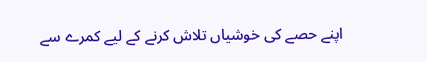اپنے حصے کی خوشیاں تلاش کرنے کے لیے کمرے سے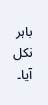باہر نکل آیا۔